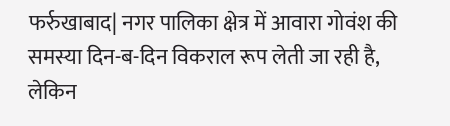फर्रुखाबाद| नगर पालिका क्षेत्र में आवारा गोवंश की समस्या दिन-ब-दिन विकराल रूप लेती जा रही है, लेकिन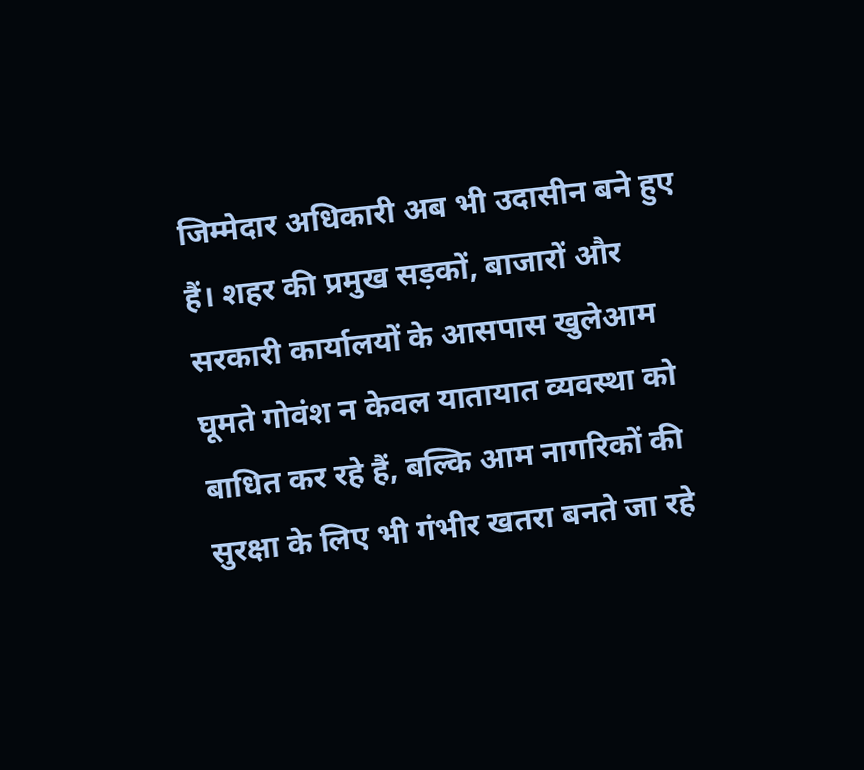जिम्मेदार अधिकारी अब भी उदासीन बने हुए हैं। शहर की प्रमुख सड़कों, बाजारों और सरकारी कार्यालयों के आसपास खुलेआम घूमते गोवंश न केवल यातायात व्यवस्था को बाधित कर रहे हैं, बल्कि आम नागरिकों की सुरक्षा के लिए भी गंभीर खतरा बनते जा रहे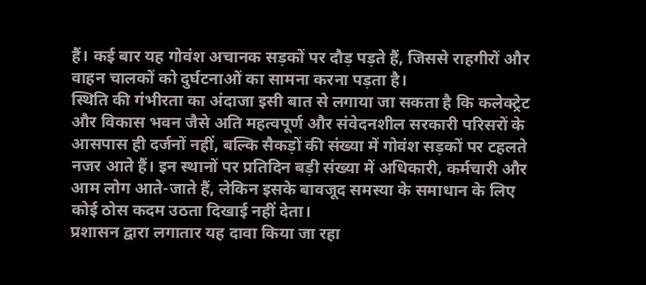हैं। कई बार यह गोवंश अचानक सड़कों पर दौड़ पड़ते हैं, जिससे राहगीरों और वाहन चालकों को दुर्घटनाओं का सामना करना पड़ता है।
स्थिति की गंभीरता का अंदाजा इसी बात से लगाया जा सकता है कि कलेक्ट्रेट और विकास भवन जैसे अति महत्वपूर्ण और संवेदनशील सरकारी परिसरों के आसपास ही दर्जनों नहीं, बल्कि सैकड़ों की संख्या में गोवंश सड़कों पर टहलते नजर आते हैं। इन स्थानों पर प्रतिदिन बड़ी संख्या में अधिकारी, कर्मचारी और आम लोग आते-जाते हैं, लेकिन इसके बावजूद समस्या के समाधान के लिए कोई ठोस कदम उठता दिखाई नहीं देता।
प्रशासन द्वारा लगातार यह दावा किया जा रहा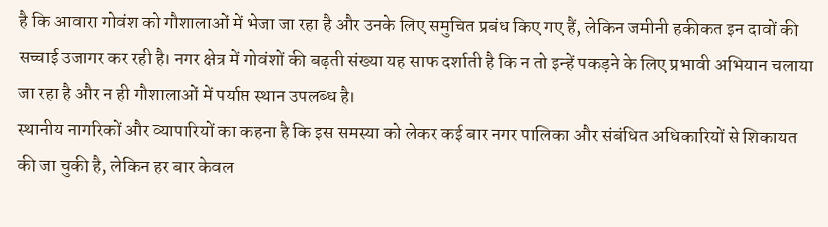है कि आवारा गोवंश को गौशालाओं में भेजा जा रहा है और उनके लिए समुचित प्रबंध किए गए हैं, लेकिन जमीनी हकीकत इन दावों की सच्चाई उजागर कर रही है। नगर क्षेत्र में गोवंशों की बढ़ती संख्या यह साफ दर्शाती है कि न तो इन्हें पकड़ने के लिए प्रभावी अभियान चलाया जा रहा है और न ही गौशालाओं में पर्याप्त स्थान उपलब्ध है।
स्थानीय नागरिकों और व्यापारियों का कहना है कि इस समस्या को लेकर कई बार नगर पालिका और संबंधित अधिकारियों से शिकायत की जा चुकी है, लेकिन हर बार केवल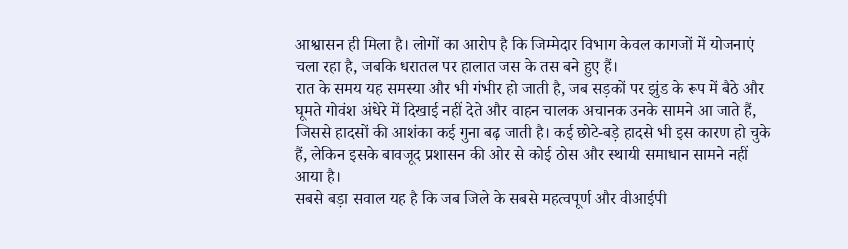आश्वासन ही मिला है। लोगों का आरोप है कि जिम्मेदार विभाग केवल कागजों में योजनाएं चला रहा है, जबकि धरातल पर हालात जस के तस बने हुए हैं।
रात के समय यह समस्या और भी गंभीर हो जाती है, जब सड़कों पर झुंड के रूप में बैठे और घूमते गोवंश अंधेरे में दिखाई नहीं देते और वाहन चालक अचानक उनके सामने आ जाते हैं, जिससे हादसों की आशंका कई गुना बढ़ जाती है। कई छोटे-बड़े हादसे भी इस कारण हो चुके हैं, लेकिन इसके बावजूद प्रशासन की ओर से कोई ठोस और स्थायी समाधान सामने नहीं आया है।
सबसे बड़ा सवाल यह है कि जब जिले के सबसे महत्वपूर्ण और वीआईपी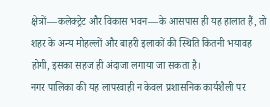क्षेत्रों—कलेक्ट्रेट और विकास भवन—के आसपास ही यह हालात हैं, तो शहर के अन्य मोहल्लों और बाहरी इलाकों की स्थिति कितनी भयावह होगी, इसका सहज ही अंदाजा लगाया जा सकता है।
नगर पालिका की यह लापरवाही न केवल प्रशासनिक कार्यशैली पर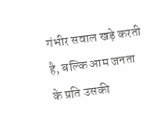गंभीर सवाल खड़े करती है, बल्कि आम जनता के प्रति उसकी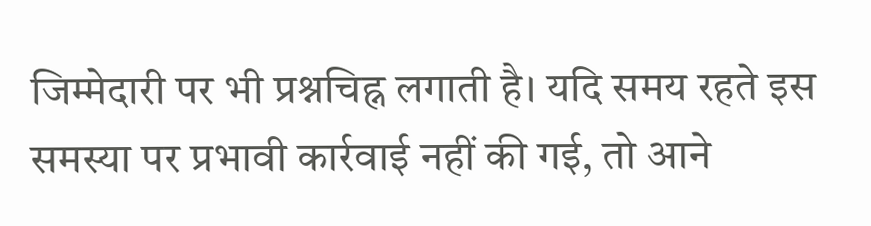जिम्मेदारी पर भी प्रश्नचिह्न लगाती है। यदि समय रहते इस समस्या पर प्रभावी कार्रवाई नहीं की गई, तो आने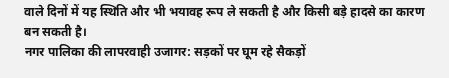वाले दिनों में यह स्थिति और भी भयावह रूप ले सकती है और किसी बड़े हादसे का कारण बन सकती है।
नगर पालिका की लापरवाही उजागर: सड़कों पर घूम रहे सैकड़ों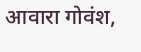आवारा गोवंश,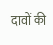दावों की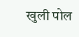खुली पोल